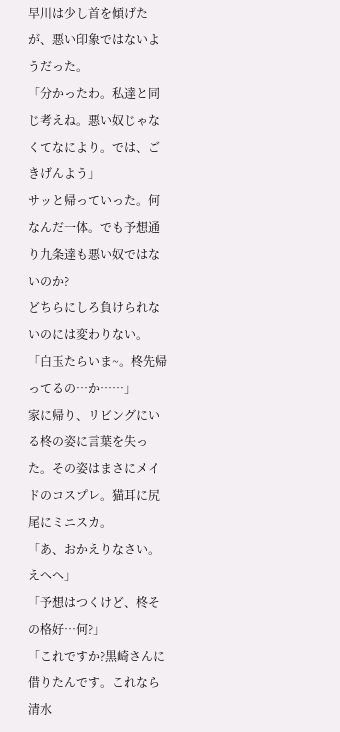早川は少し首を傾げたが、悪い印象ではないようだった。
「分かったわ。私達と同じ考えね。悪い奴じゃなくてなにより。では、ごきげんよう」
サッと帰っていった。何なんだ一体。でも予想通り九条達も悪い奴ではないのか?
どちらにしろ負けられないのには変わりない。
「白玉たらいま~。柊先帰ってるの…か……」
家に帰り、リビングにいる柊の姿に言葉を失った。その姿はまさにメイドのコスプレ。猫耳に尻尾にミニスカ。
「あ、おかえりなさい。えへへ」
「予想はつくけど、柊その格好…何?」
「これですか?黒崎さんに借りたんです。これなら清水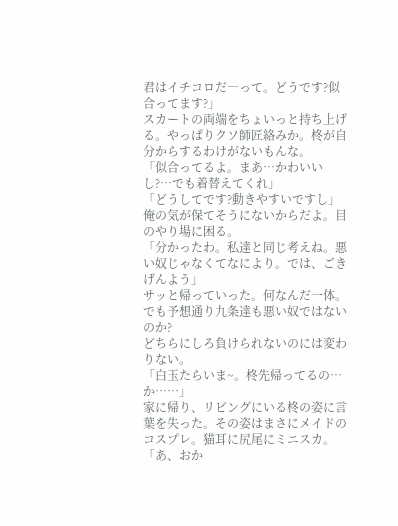君はイチコロだ―って。どうです?似合ってます?」
スカートの両端をちょいっと持ち上げる。やっぱりクソ師匠絡みか。柊が自分からするわけがないもんな。
「似合ってるよ。まあ…かわいいし?…でも着替えてくれ」
「どうしてです?動きやすいですし」
俺の気が保てそうにないからだよ。目のやり場に困る。
「分かったわ。私達と同じ考えね。悪い奴じゃなくてなにより。では、ごきげんよう」
サッと帰っていった。何なんだ一体。でも予想通り九条達も悪い奴ではないのか?
どちらにしろ負けられないのには変わりない。
「白玉たらいま~。柊先帰ってるの…か……」
家に帰り、リビングにいる柊の姿に言葉を失った。その姿はまさにメイドのコスプレ。猫耳に尻尾にミニスカ。
「あ、おか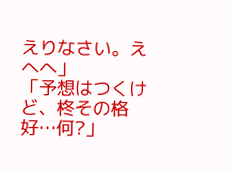えりなさい。えへへ」
「予想はつくけど、柊その格好…何?」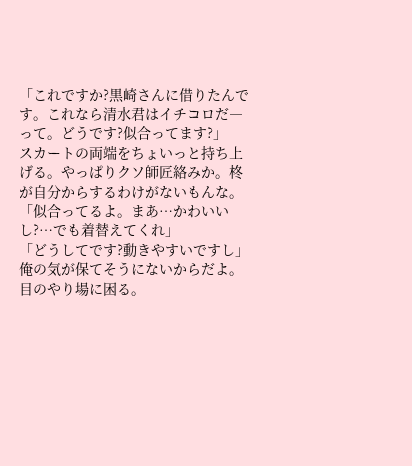「これですか?黒崎さんに借りたんです。これなら清水君はイチコロだ―って。どうです?似合ってます?」
スカートの両端をちょいっと持ち上げる。やっぱりクソ師匠絡みか。柊が自分からするわけがないもんな。
「似合ってるよ。まあ…かわいいし?…でも着替えてくれ」
「どうしてです?動きやすいですし」
俺の気が保てそうにないからだよ。目のやり場に困る。